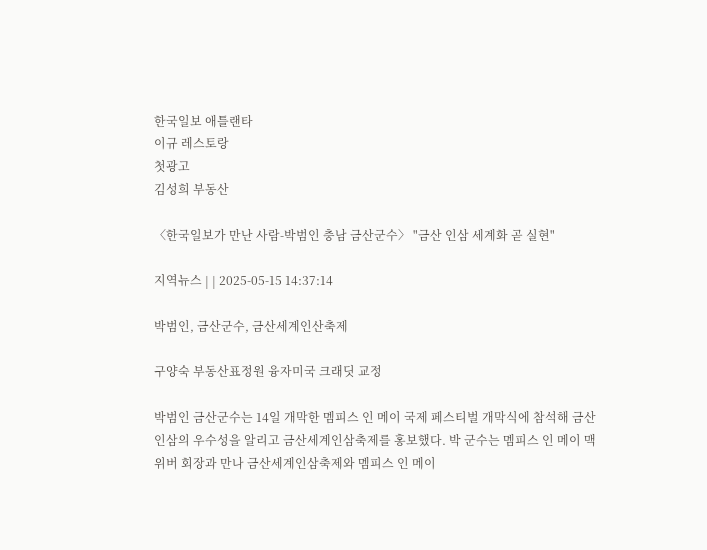한국일보 애틀랜타
이규 레스토랑
첫광고
김성희 부동산

〈한국일보가 만난 사람-박범인 충남 금산군수〉 "금산 인삼 세계화 곧 실현"

지역뉴스 | | 2025-05-15 14:37:14

박범인, 금산군수, 금산세계인산축제

구양숙 부동산표정원 융자미국 크래딧 교정

박범인 금산군수는 14일 개막한 멤피스 인 메이 국제 페스티벌 개막식에 참석해 금산인삼의 우수성을 알리고 금산세계인삼축제를 홍보했다. 박 군수는 멤피스 인 메이 맥 위버 회장과 만나 금산세계인삼축제와 멤피스 인 메이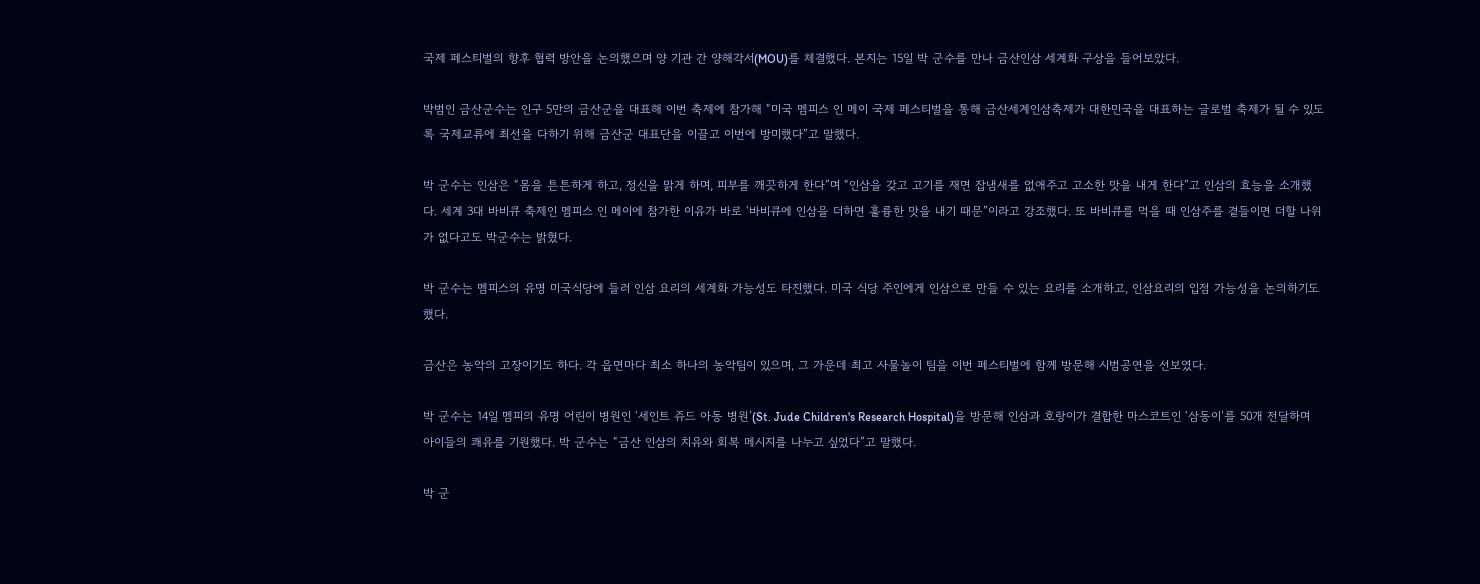국제 페스티벌의 향후 협력 방안을 논의했으며 양 기관 간 양해각서(MOU)를 체결했다. 본지는 15일 박 군수를 만나 금산인삼 세계화 구상을 들어보았다.

박범인 금산군수는 인구 5만의 금산군을 대표해 이번 축제에 참가해 “미국 멤피스 인 메이 국제 페스티벌을 통해 금산세계인삼축제가 대한민국을 대표하는 글로벌 축제가 될 수 있도록 국제교류에 최선을 다하기 위해 금산군 대표단을 이끌고 이번에 방미했다”고 말했다.

박 군수는 인삼은 “몸을 튼튼하게 하고, 정신을 맑게 하며, 피부를 깨끗하게 한다”며 “인삼을 갖고 고기를 재면 잡냄새를 없애주고 고소한 맛을 내게 한다”고 인삼의 효능을 소개했다. 세계 3대 바비큐 축제인 멤피스 인 메이에 참가한 이유가 바로 ‘바비큐에 인삼을 더하면 훌륭한 맛을 내기 때문”이라고 강조했다. 또 바비큐를 먹을 때 인삼주를 곁들이면 더할 나위가 없다고도 박군수는 밝혔다.

박 군수는 멤피스의 유명 미국식당에 들러 인삼 요리의 세계화 가능성도 타진했다. 미국 식당 주인에게 인삼으로 만들 수 있는 요리를 소개하고, 인삼요리의 입점 가능성을 논의하기도 했다.

금산은 농악의 고장이기도 하다. 각 읍면마다 최소 하나의 농악팀이 있으며, 그 가운데 최고 사물놀이 팀을 이번 페스티벌에 함께 방문해 시범공연을 선보였다.

박 군수는 14일 멤피의 유명 어린이 병원인 ‘세인트 쥬드 아동 병원’(St. Jude Children's Research Hospital)을 방문해 인삼과 호랑이가 결합한 마스코트인 ‘삼동이’를 50개 전달하며 아이들의 쾌유를 기원했다. 박 군수는 “금산 인삼의 치유와 회복 메시지를 나누고 싶었다”고 말했다.

박 군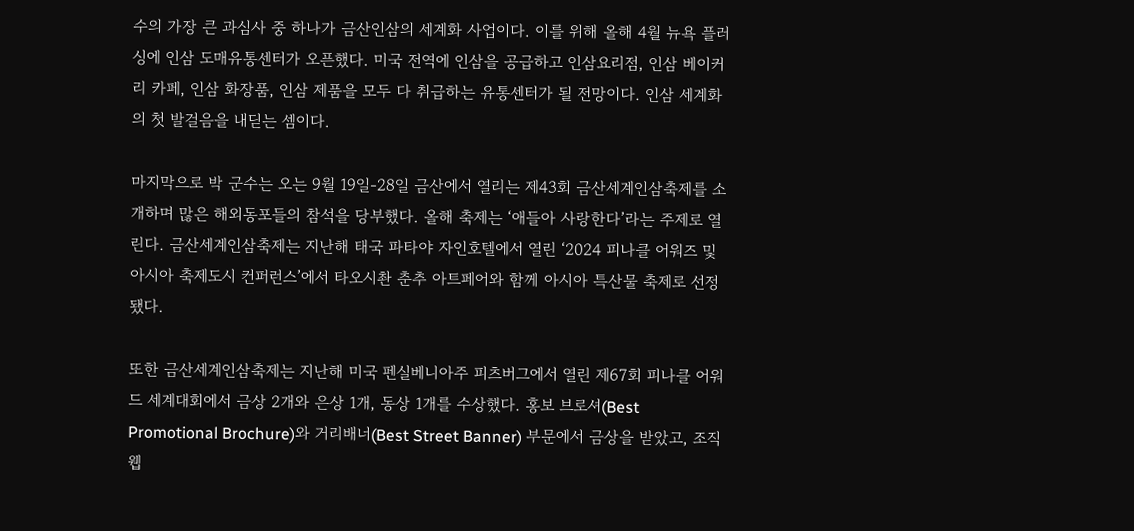수의 가장 큰 과심사 중 하나가 금산인삼의 세계화 사업이다. 이를 위해 올해 4월 뉴욕 플러싱에 인삼 도매유통센터가 오픈했다. 미국 전역에 인삼을 공급하고 인삼요리점, 인삼 베이커리 카페, 인삼 화장품, 인삼 제품을 모두 다 취급하는 유통센터가 될 전망이다. 인삼 세계화의 첫 발걸음을 내딛는 셈이다.

마지막으로 박 군수는 오는 9월 19일-28일 금산에서 열리는 제43회 금산세계인삼축제를 소개하며 많은 해외동포들의 참석을 당부했다. 올해 축제는 ‘애들아 사랑한다’라는 주제로 열린다. 금산세계인삼축제는 지난해 태국 파타야 자인호텔에서 열린 ‘2024 피나클 어워즈 및 아시아 축제도시 컨퍼런스’에서 타오시촨 춘추 아트페어와 함께 아시아 특산물 축제로 선정됐다.

또한 금산세계인삼축제는 지난해 미국 펜실베니아주 피츠버그에서 열린 제67회 피나클 어워드 세계대회에서 금상 2개와 은상 1개, 동상 1개를 수상했다. 홍보 브로셔(Best Promotional Brochure)와 거리배너(Best Street Banner) 부문에서 금상을 받았고, 조직 웹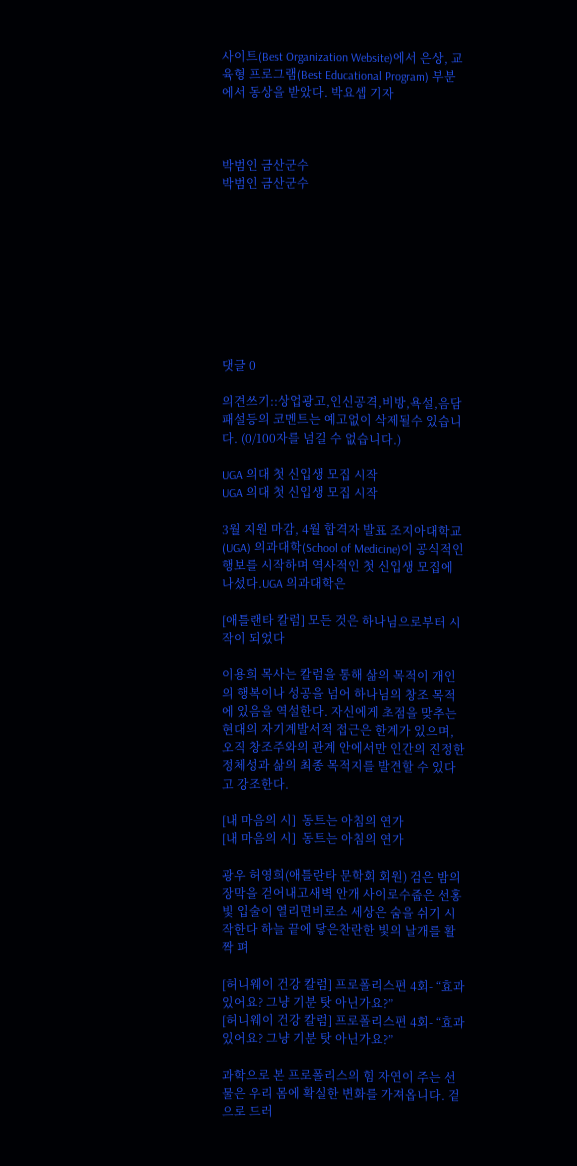사이트(Best Organization Website)에서 은상, 교육형 프로그램(Best Educational Program) 부분에서 동상을 받았다. 박요셉 기자



박범인 금산군수
박범인 금산군수









댓글 0

의견쓰기::상업광고,인신공격,비방,욕설,음담패설등의 코멘트는 예고없이 삭제될수 있습니다. (0/100자를 넘길 수 없습니다.)

UGA 의대 첫 신입생 모집 시작
UGA 의대 첫 신입생 모집 시작

3월 지원 마감, 4월 합격자 발표 조지아대학교(UGA) 의과대학(School of Medicine)이 공식적인 행보를 시작하며 역사적인 첫 신입생 모집에 나섰다.UGA 의과대학은

[애틀랜타 칼럼] 모든 것은 하나님으로부터 시작이 되었다

이용희 목사는 칼럼을 통해 삶의 목적이 개인의 행복이나 성공을 넘어 하나님의 창조 목적에 있음을 역설한다. 자신에게 초점을 맞추는 현대의 자기계발서적 접근은 한계가 있으며, 오직 창조주와의 관계 안에서만 인간의 진정한 정체성과 삶의 최종 목적지를 발견할 수 있다고 강조한다.

[내 마음의 시]  동트는 아침의 연가
[내 마음의 시]  동트는 아침의 연가

광우 허영희(애틀란타 문학회 회원) 검은 밤의 장막을 걷어내고새벽 안개 사이로수줍은 선홍빛 입술이 열리면비로소 세상은 숨을 쉬기 시작한다 하늘 끝에 닿은찬란한 빛의 날개를 활짝 펴

[허니웨이 건강 칼럼] 프로폴리스편 4회- “효과 있어요? 그냥 기분 탓 아닌가요?”
[허니웨이 건강 칼럼] 프로폴리스편 4회- “효과 있어요? 그냥 기분 탓 아닌가요?”

과학으로 본 프로폴리스의 힘 자연이 주는 선물은 우리 몸에 확실한 변화를 가져옵니다. 겉으로 드러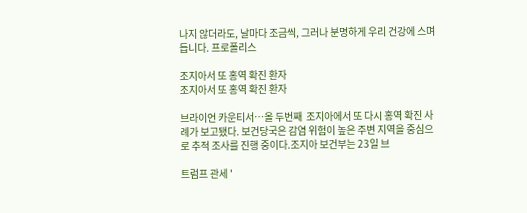나지 않더라도, 날마다 조금씩, 그러나 분명하게 우리 건강에 스며듭니다. 프로폴리스

조지아서 또 홍역 확진 환자
조지아서 또 홍역 확진 환자

브라이언 카운티서…올 두번째  조지아에서 또 다시 홍역 확진 사례가 보고됐다. 보건당국은 감염 위험이 높은 주변 지역을 중심으로 추적 조사를 진행 중이다.조지아 보건부는 23일 브

트럼프 관세 '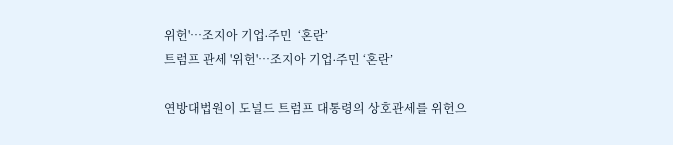위헌'…조지아 기업∙주민  ‘혼란’
트럼프 관세 '위헌'…조지아 기업∙주민 ‘혼란’

연방대법원이 도널드 트럼프 대통령의 상호관세를 위헌으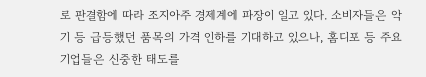로 판결함에 따라 조지아주 경제계에 파장이 일고 있다. 소비자들은 악기 등 급등했던 품목의 가격 인하를 기대하고 있으나, 홈디포 등 주요 기업들은 신중한 태도를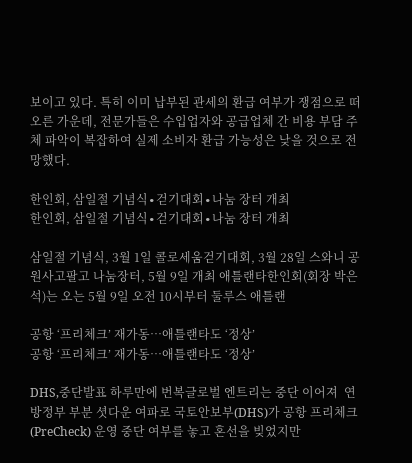보이고 있다. 특히 이미 납부된 관세의 환급 여부가 쟁점으로 떠오른 가운데, 전문가들은 수입업자와 공급업체 간 비용 부담 주체 파악이 복잡하여 실제 소비자 환급 가능성은 낮을 것으로 전망했다.

한인회, 삼일절 기념식∙걷기대회∙나눔 장터 개최
한인회, 삼일절 기념식∙걷기대회∙나눔 장터 개최

삼일절 기념식, 3월 1일 콜로세움걷기대회, 3월 28일 스와니 공원사고팔고 나눔장터, 5월 9일 개최 애틀랜타한인회(회장 박은석)는 오는 5월 9일 오전 10시부터 둘루스 애틀랜

공항 ‘프리체크’ 재가동…애틀랜타도 ‘정상’
공항 ‘프리체크’ 재가동…애틀랜타도 ‘정상’

DHS,중단발표 하루만에 번복글로벌 엔트리는 중단 이어져  연방정부 부분 셧다운 여파로 국토안보부(DHS)가 공항 프리체크(PreCheck) 운영 중단 여부를 놓고 혼선을 빚었지만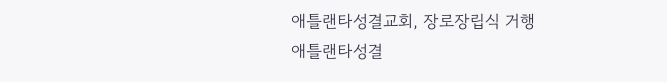애틀랜타성결교회, 장로장립식 거행
애틀랜타성결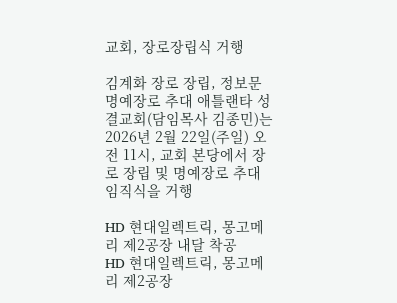교회, 장로장립식 거행

김계화 장로 장립, 정보문 명예장로 추대 애틀랜타 성결교회(담임목사 김종민)는 2026년 2월 22일(주일) 오전 11시, 교회 본당에서 장로 장립 및 명예장로 추대 임직식을 거행

HD 현대일렉트릭, 몽고메리 제2공장 내달 착공
HD 현대일렉트릭, 몽고메리 제2공장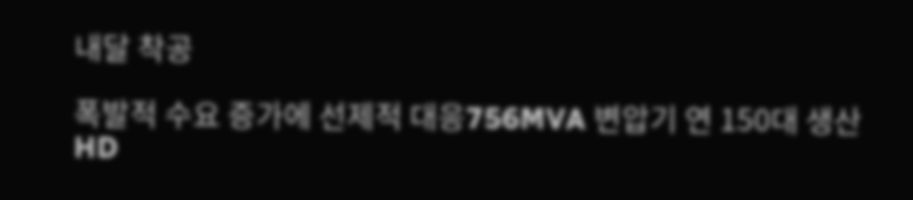내달 착공

폭발적 수요 증가에 선제적 대응756MVA 변압기 연 150대 생산 HD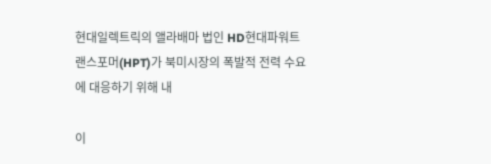현대일렉트릭의 앨라배마 법인 HD현대파워트랜스포머(HPT)가 북미시장의 폭발적 전력 수요에 대응하기 위해 내

이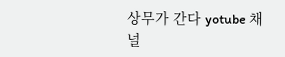상무가 간다 yotube 채널